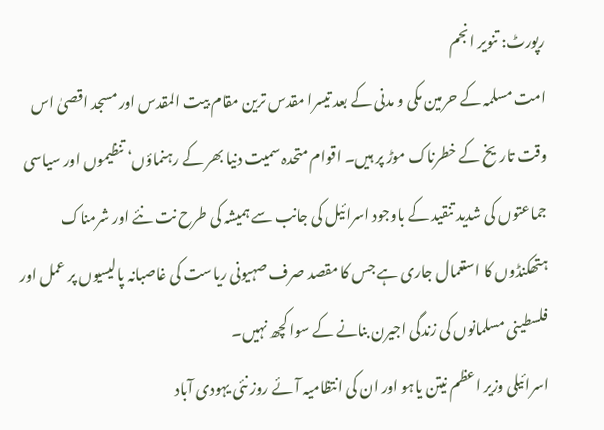رپورٹ: تنویر انجم
امت مسلمہ کے حرمین مکی و مدنی کے بعد تیسرا مقدس ترین مقام بیت المقدس اور مسجد اقصیٰ اس وقت تاریخ کے خطرناک موڑ پر ہیں۔ اقوام متحدہ سمیت دنیا بھر کے رہنماؤں‘ تنظیموں اور سیاسی جماعتوں کی شدید تنقید کے باوجود اسرائیل کی جانب سے ہمیشہ کی طرح نت نئے اور شرمناک ہتھکنڈوں کا استعمال جاری ہے جس کا مقصد صرف صہیونی ریاست کی غاصبانہ پالیسیوں پر عمل اور فلسطینی مسلمانوں کی زندگی اجیرن بنانے کے سوا کچھ نہیں۔
اسرائیلی وزیر اعظم نیتن یاہو اور ان کی انتظامیہ آئے روز نئی یہودی آباد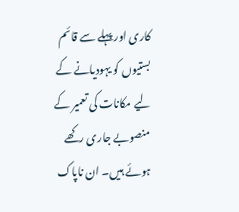کاری اور پہلے سے قائم بستیوں کو یہودیانے کے لیے مکانات کی تعمیر کے منصوبے جاری رکھے ہوئے ہیں۔ ان ناپاک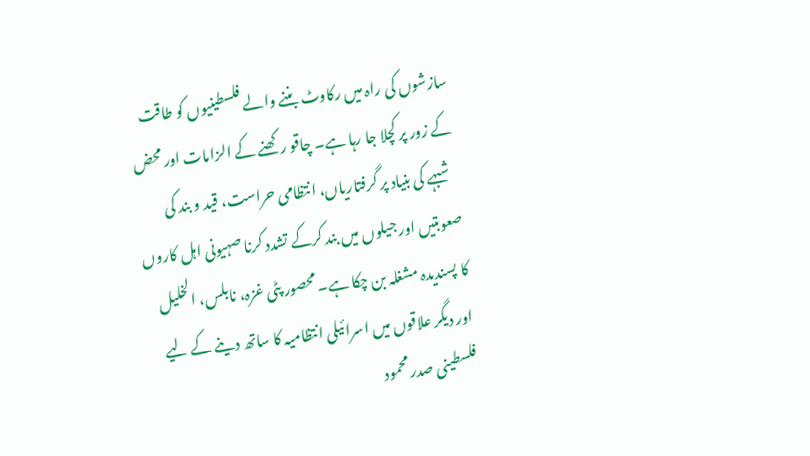سازشوں کی راہ میں رکاوٹ بننے والے فلسطینیوں کو طاقت کے زور پر کچلا جا رہا ہے۔ چاقو رکھنے کے الزامات اور محض شبہے کی بنیاد پر گرفتاریاں، انتظامی حراست، قید و بند کی صعوبتیں اور جیلوں میں بند کرکے تشدد کرنا صہیونی اہل کاروں کا پسندیدہ مشغلہ بن چکا ہے۔ محصور پٹی غزہ، نابلس، الخلیل اور دیگر علاقوں میں اسرائیلی انتظامیہ کا ساتھ دینے کے لیے فلسطینی صدر محمود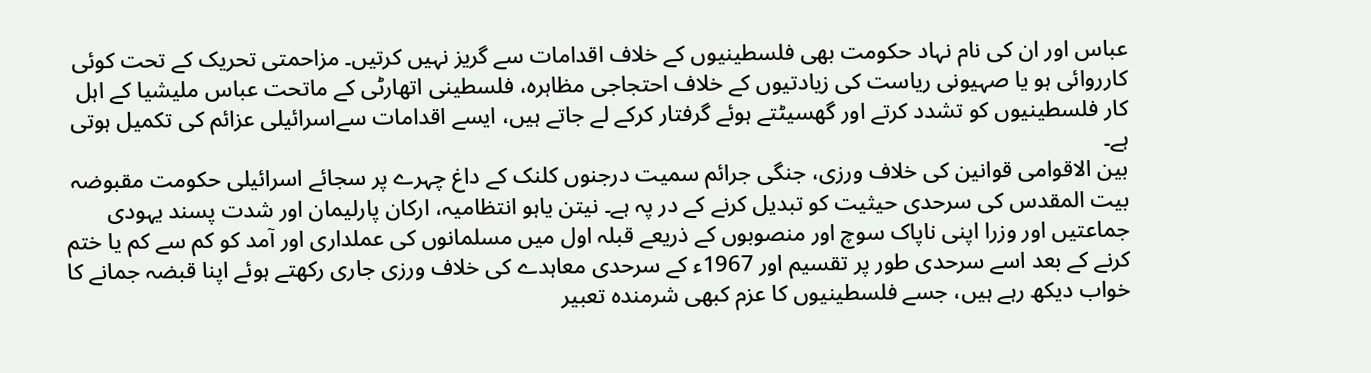عباس اور ان کی نام نہاد حکومت بھی فلسطینیوں کے خلاف اقدامات سے گریز نہیں کرتیں۔ مزاحمتی تحریک کے تحت کوئی کارروائی ہو یا صہیونی ریاست کی زیادتیوں کے خلاف احتجاجی مظاہرہ، فلسطینی اتھارٹی کے ماتحت عباس ملیشیا کے اہل کار فلسطینیوں کو تشدد کرتے اور گھسیٹتے ہوئے گرفتار کرکے لے جاتے ہیں، ایسے اقدامات سےاسرائیلی عزائم کی تکمیل ہوتی ہے۔
بین الاقوامی قوانین کی خلاف ورزی، جنگی جرائم سمیت درجنوں کلنک کے داغ چہرے پر سجائے اسرائیلی حکومت مقبوضہ بیت المقدس کی سرحدی حیثیت کو تبدیل کرنے کے در پہ ہے۔ نیتن یاہو انتظامیہ، ارکان پارلیمان اور شدت پسند یہودی جماعتیں اور وزرا اپنی ناپاک سوچ اور منصوبوں کے ذریعے قبلہ اول میں مسلمانوں کی عملداری اور آمد کو کم سے کم یا ختم کرنے کے بعد اسے سرحدی طور پر تقسیم اور 1967ء کے سرحدی معاہدے کی خلاف ورزی جاری رکھتے ہوئے اپنا قبضہ جمانے کا خواب دیکھ رہے ہیں، جسے فلسطینیوں کا عزم کبھی شرمندہ تعبیر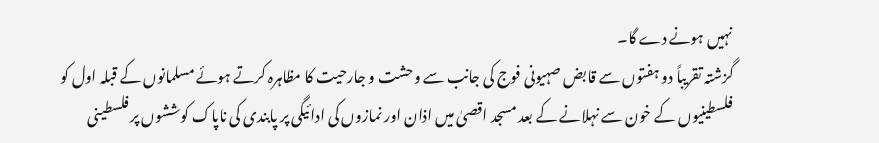نہیں ہونے دے گا۔
گزشتہ تقریباً دو ہفتوں سے قابض صہیونی فوج کی جانب سے وحشت و جارحیت کا مظاہرہ کرتے ہوئے مسلمانوں کے قبلہ اول کو فلسطینیوں کے خون سے نہلانے کے بعد مسجد اقصیٰ میں اذان اور نمازوں کی ادائیگی پر پابندی کی ناپاک کوششوں پر فلسطینی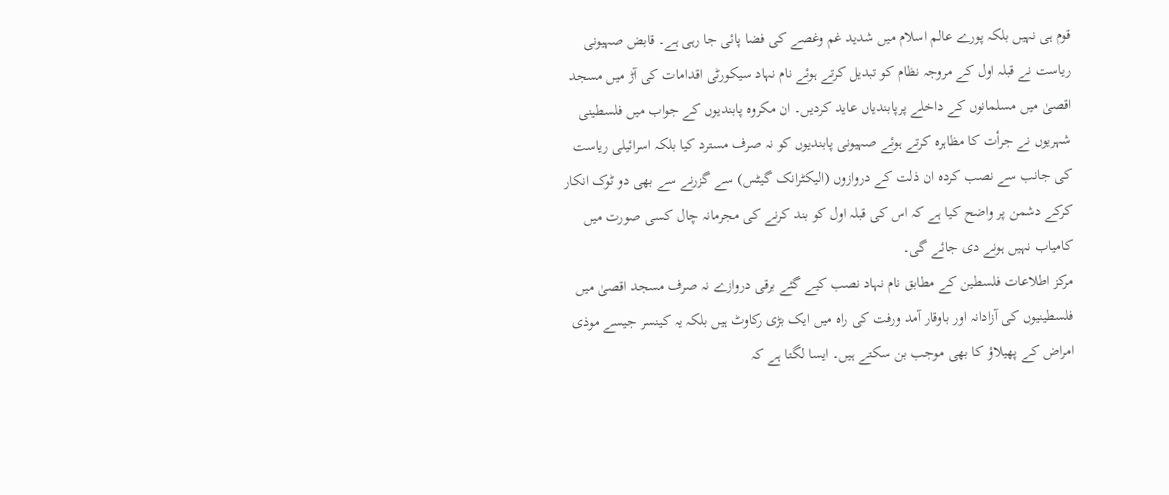قوم ہی نہیں بلکہ پورے عالم اسلام میں شدید غم وغصے کی فضا پائی جا رہی ہے۔ قابض صہیونی ریاست نے قبلہ اول کے مروجہ نظام کو تبدیل کرتے ہوئے نام نہاد سیکورٹی اقدامات کی آڑ میں مسجد اقصیٰ میں مسلمانوں کے داخلے پرپابندیاں عاید کردیں۔ ان مکروہ پابندیوں کے جواب میں فلسطینی شہریوں نے جرأت کا مظاہرہ کرتے ہوئے صہیونی پابندیوں کو نہ صرف مسترد کیا بلکہ اسرائیلی ریاست کی جانب سے نصب کردہ ان ذلت کے دروازوں (الیکٹرانک گیٹس) سے گزرنے سے بھی دو ٹوک انکار کرکے دشمن پر واضح کیا ہے کہ اس کی قبلہ اول کو بند کرنے کی مجرمانہ چال کسی صورت میں کامیاب نہیں ہونے دی جائے گی۔
مرکز اطلاعات فلسطین کے مطابق نام نہاد نصب کیے گئے برقی دروازے نہ صرف مسجد اقصیٰ میں فلسطینیوں کی آزادانہ اور باوقار آمد ورفت کی راہ میں ایک بڑی رکاوٹ ہیں بلکہ یہ کینسر جیسے موذی امراض کے پھیلاؤ کا بھی موجب بن سکتے ہیں۔ ایسا لگتا ہے کہ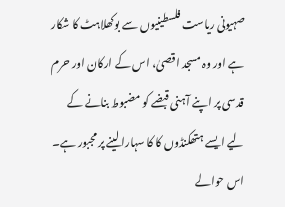صہیونی ریاست فلسطینیوں سے بوکھلاہٹ کا شکار ہے اور وہ مسجد اقصیٰ، اس کے ارکان اور حرم قدسی پر اپنے آہنی قبضے کو مضبوط بنانے کے لیے ایسے ہتھکنڈوں کا کا سہارا لینے پر مجبور ہے۔ اس حوالے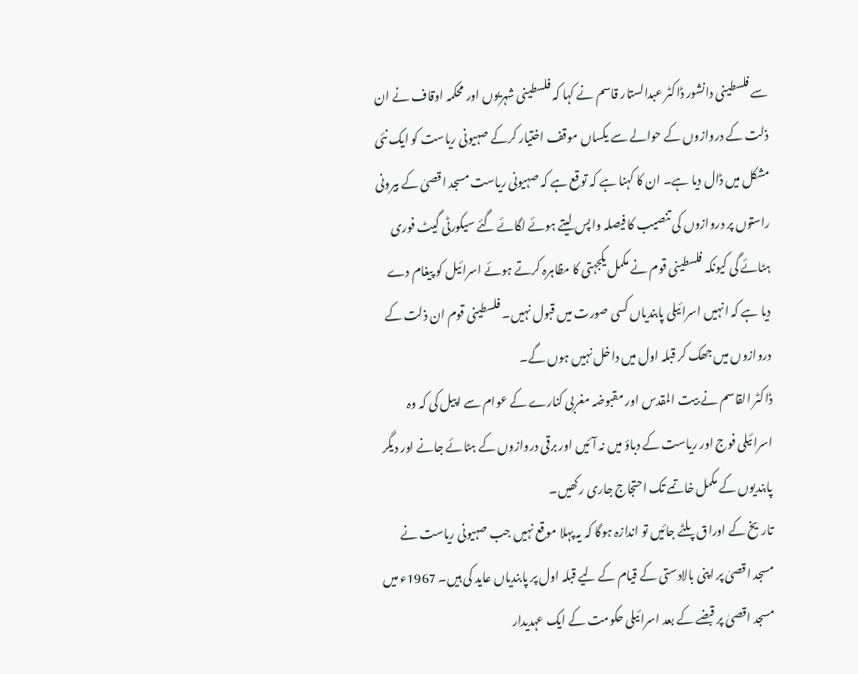سے فلسطینی دانشور ڈاکٹر عبدالستار قاسم نے کہا کہ فلسطینی شہریوں اور محکمہ اوقاف نے ان ذلت کے دروازوں کے حوالے سے یکساں موقف اختیار کرکے صہیونی ریاست کو ایک نئی مشکل میں ڈال دیا ہے۔ ان کا کہنا ہے کہ توقع ہے کہ صہیونی ریاست مسجد اقصیٰ کے بیرونی راستوں پر دروازوں کی تنصیب کا فیصلہ واپس لیتے ہوئے لگائے گئے سیکورٹی گیٹ فوری ہٹائے گی کیونکہ فلسطینی قوم نے مکمل یکجہتی کا مظاہرہ کرتے ہوئے اسرائیل کو پیغام دے دیا ہے کہ انہیں اسرائیلی پابندیاں کسی صورت میں قبول نہیں۔ فلسطینی قوم ان ذلت کے دروازوں میں جھک کر قبلہ اول میں داخل نہیں ہوں گے۔
ڈاکٹر القاسم نے بیت المقدس اور مقبوضہ مغربی کنارے کے عوام سے اپیل کی کہ وہ اسرائیلی فوج اور ریاست کے دباؤ میں نہ آئیں اور برقی دروازوں کے ہٹائے جانے اور دیگر پابندیوں کے مکمل خاتمے تک احتجاج جاری رکھیں۔
تاریخ کے اوراق پلٹے جائیں تو اندازہ ہوگا کہ یہ پہلا موقع نہیں جب صہیونی ریاست نے مسجد اقصیٰ پر اپنی بالادستی کے قیام کے لیے قبلہ اول پر پابندیاں عاید کی ہیں۔ 1967ء میں مسجد اقصیٰ پر قبضے کے بعد اسرائیلی حکومت کے ایک عہدیدار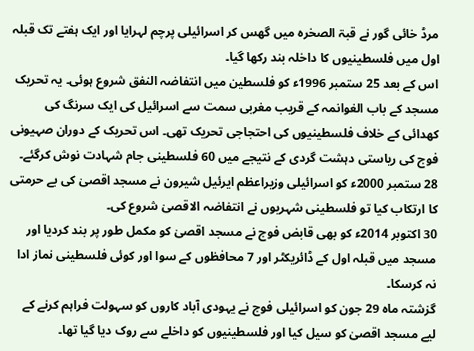مرڈ خائی گور نے قبۃ الصخرہ میں گھس کر اسرائیلی پرچم لہرایا اور ایک ہفتے تک قبلہ اول میں فلسطینیوں کا داخلہ بند رکھا گیا۔
اس کے بعد 25 ستمبر 1996ء کو فلسطین میں انتفاضہ النفق شروع ہوئی۔ یہ تحریک مسجد کے باب الغوانمہ کے قریب مغربی سمت سے اسرائیل کی ایک سرنگ کی کھدائی کے خلاف فلسطینیوں کی احتجاجی تحریک تھی۔ اس تحریک کے دوران صہیونی فوج کی ریاستی دہشت گردی کے نتیجے میں 60 فلسطینی جام شہادت نوش کرگئے۔
28 ستمبر 2000ء کو اسرائیلی وزیراعظم ایرئیل شیرون نے مسجد اقصیٰ کی بے حرمتی کا ارتکاب کیا تو فلسطینی شہریوں نے انتفاضہ الاقصیٰ شروع کی۔
30 اکتوبر 2014ء کو بھی قابض فوج نے مسجد اقصیٰ کو مکمل طور پر بند کردیا اور مسجد میں قبلہ اول کے ڈائریکٹر اور 7 محافظوں کے سوا اور کوئی فلسطینی نماز ادا نہ کرسکا۔
گزشتہ ماہ 29 جون کو اسرائیلی فوج نے یہودی آباد کاروں کو سہولت فراہم کرنے کے لیے مسجد اقصیٰ کو سیل کیا اور فلسطینیوں کو داخلے سے روک دیا گیا تھا۔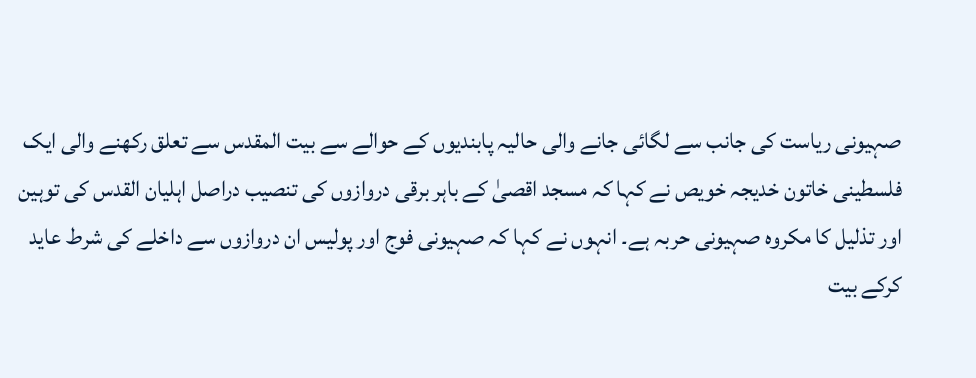صہیونی ریاست کی جانب سے لگائی جانے والی حالیہ پابندیوں کے حوالے سے بیت المقدس سے تعلق رکھنے والی ایک فلسطینی خاتون خدیجہ خویص نے کہا کہ مسجد اقصیٰ کے باہر برقی دروازوں کی تنصیب دراصل اہلیان القدس کی توہین اور تذلیل کا مکروہ صہیونی حربہ ہے۔ انہوں نے کہا کہ صہیونی فوج اور پولیس ان دروازوں سے داخلے کی شرط عاید کرکے بیت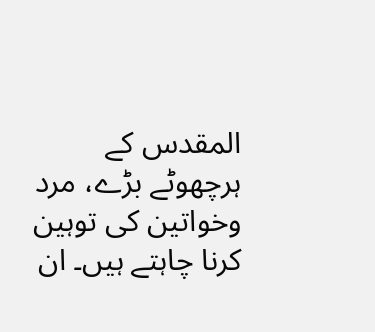المقدس کے ہرچھوٹے بڑے، مرد وخواتین کی توہین کرنا چاہتے ہیں۔ ان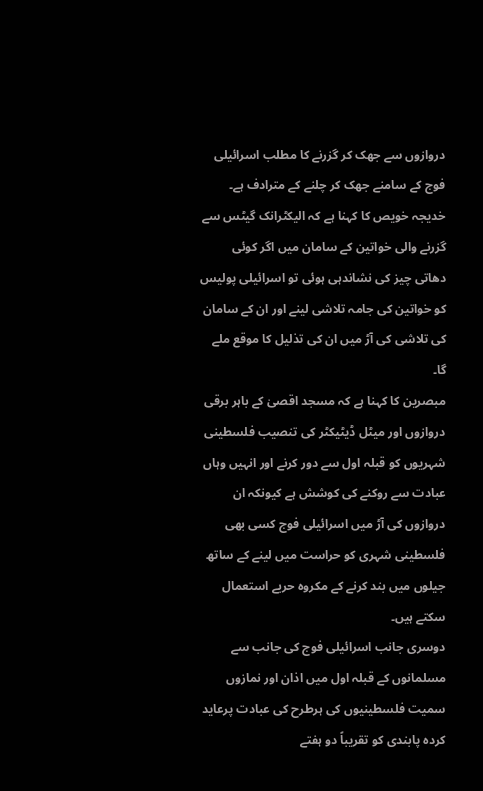دروازوں سے جھک کر گزرنے کا مطلب اسرائیلی فوج کے سامنے جھک کر چلنے کے مترادف ہے۔ خدیجہ خویص کا کہنا ہے کہ الیکٹرانک گیٹس سے گزرنے والی خواتین کے سامان میں اگر کوئی دھاتی چیز کی نشاندہی ہوئی تو اسرائیلی پولیس کو خواتین کی جامہ تلاشی لینے اور ان کے سامان کی تلاشی کی آڑ میں ان کی تذلیل کا موقع ملے گا۔
مبصرین کا کہنا ہے کہ مسجد اقصیٰ کے باہر برقی دروازوں اور میٹل ڈیٹیکٹر کی تنصیب فلسطینی شہریوں کو قبلہ اول سے دور کرنے اور انہیں وہاں عبادت سے روکنے کی کوشش ہے کیونکہ ان دروازوں کی آڑ میں اسرائیلی فوج کسی بھی فلسطینی شہری کو حراست میں لینے کے ساتھ جیلوں میں بند کرنے کے مکروہ حربے استعمال سکتے ہیں۔
دوسری جانب اسرائیلی فوج کی جانب سے مسلمانوں کے قبلہ اول میں اذان اور نمازوں سمیت فلسطینیوں کی ہرطرح کی عبادت پرعاید کردہ پابندی کو تقریباً دو ہفتے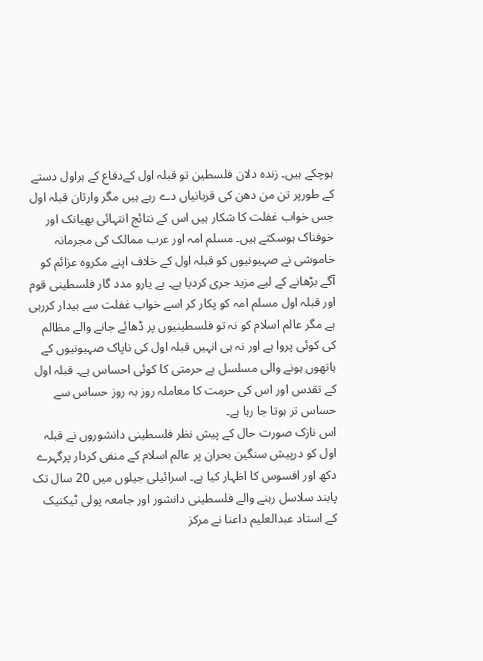ہوچکے ہیں۔ زندہ دلان فلسطین تو قبلہ اول کےدفاع کے ہراول دستے کے طورپر تن من دھن کی قربانیاں دے رہے ہیں مگر وارثان قبلہ اول جس خواب غفلت کا شکار ہیں اس کے نتائج انتہائی بھیانک اور خوفناک ہوسکتے ہیں۔ مسلم امہ اور عرب ممالک کی مجرمانہ خاموشی نے صہیونیوں کو قبلہ اول کے خلاف اپنے مکروہ عزائم کو آگے بڑھانے کے لیے مزید جری کردیا ہے۔ بے یارو مدد گار فلسطینی قوم اور قبلہ اول مسلم امہ کو پکار کر اسے خواب غفلت سے بیدار کررہی ہے مگر عالم اسلام کو نہ تو فلسطینیوں پر ڈھائے جانے والے مظالم کی کوئی پروا ہے اور نہ ہی انہیں قبلہ اول کی ناپاک صہیونیوں کے ہاتھوں ہونے والی مسلسل بے حرمتی کا کوئی احساس ہے۔ قبلہ اول کے تقدس اور اس کی حرمت کا معاملہ روز بہ روز حساس سے حساس تر ہوتا جا رہا ہے۔
اس نازک صورت حال کے پیش نظر فلسطینی دانشوروں نے قبلہ اول کو درپیش سنگین بحران پر عالم اسلام کے منفی کردار پرگہرے دکھ اور افسوس کا اظہار کیا ہے۔ اسرائیلی جیلوں میں 20 سال تک پابند سلاسل رہنے والے فلسطینی دانشور اور جامعہ پولی ٹیکنیک کے استاد عبدالعلیم داعنا نے مرکز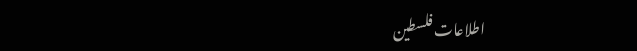اطلاعات فلسطین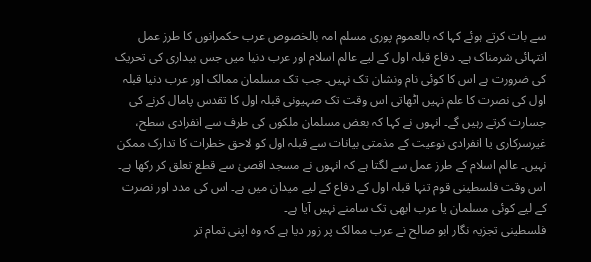سے بات کرتے ہوئے کہا کہ بالعموم پوری مسلم امہ بالخصوص عرب حکمرانوں کا طرز عمل انتہائی شرمناک ہے۔ دفاع قبلہ اول کے لیے عالم اسلام اور عرب دنیا میں جس بیداری کی تحریک کی ضرورت ہے اس کا کوئی نام ونشان تک نہیں۔ جب تک مسلمان ممالک اور عرب دنیا قبلہ اول کی نصرت کا علم نہیں اٹھاتی اس وقت تک صہیونی قبلہ اول کا تقدس پامال کرنے کی جسارت کرتے رہیں گے۔ انہوں نے کہا کہ بعض مسلمان ملکوں کی طرف سے انفرادی سطح، غیرسرکاری یا انفرادی نوعیت کے مذمتی بیانات سے قبلہ اول کو لاحق خطرات کا تدارک ممکن نہیں۔ عالم اسلام کے طرز عمل سے لگتا ہے کہ انہوں نے مسجد اقصیٰ سے قطع تعلق کر رکھا ہے۔ اس وقت فلسطینی قوم تنہا قبلہ اول کے دفاع کے لیے میدان میں ہے۔ اس کی مدد اور نصرت کے لیے کوئی مسلمان یا عرب ابھی تک سامنے نہیں آیا ہے۔
فلسطینی تجزیہ نگار ابو صالح نے عرب ممالک پر زور دیا ہے کہ وہ اپنی تمام تر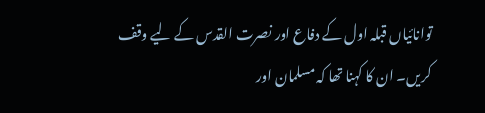توانائیاں قبلہ اول کے دفاع اور نصرت القدس کے لیے وقف کریں۔ ان کا کہنا تھا کہ مسلمان اور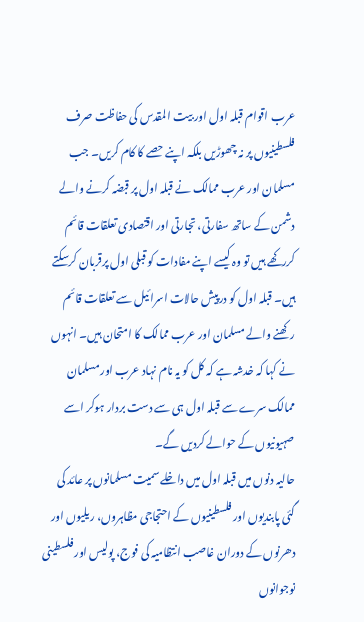عرب اقوام قبلہ اول اور بیت المقدس کی حفاظت صرف فلسطینیوں پر نہ چھوڑیں بلکہ اپنے حصے کا کام کریں۔ جب مسلمان اور عرب ممالک نے قبلہ اول پر قبضہ کرنے والے دشمن کے ساتھ سفارتی، تجارتی اور اقتصادی تعلقات قائم کررکھے ہیں تو وہ کیسے اپنے مفادات کو قبلی اول پرقربان کرسکتے ہیں۔ قبلہ اول کو درپیش حالات اسرائیل سے تعلقات قائم رکھنے والے مسلمان اور عرب ممالک کا امتحان ہیں۔ انہوں نے کہا کہ خدشہ ہے کہ کل کو یہ نام نہاد عرب اور مسلمان ممالک سرے سے قبلہ اول ہی سے دست بردار ہوکر اسے صہیونیوں کے حوالے کردیں گے۔
حالیہ دنوں میں قبلہ اول میں داخلے سمیت مسلمانوں پر عائد کی گئی پابندیوں اور فلسطینیوں کے احتجاجی مظاہروں، ریلیوں اور دھرنوں کے دوران غاصب انتظامیہ کی فوج، پولیس اور فلسطینی نوجوانوں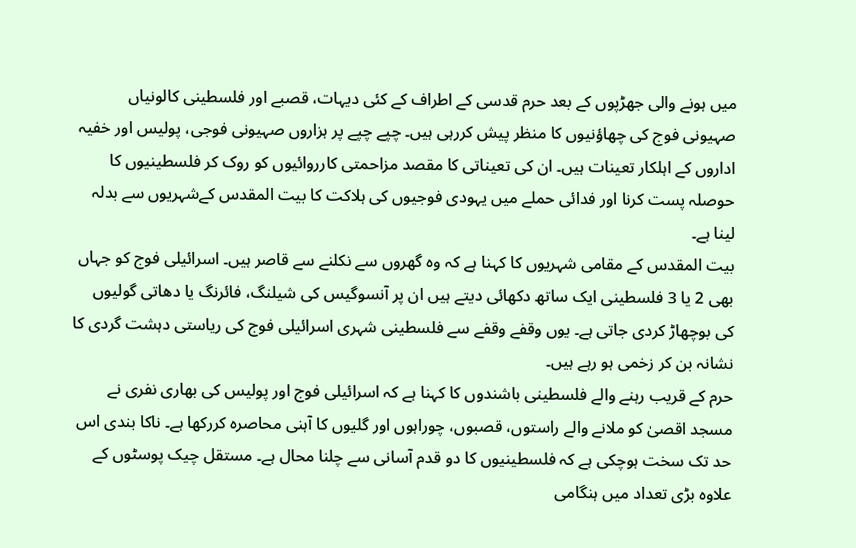میں ہونے والی جھڑپوں کے بعد حرم قدسی کے اطراف کے کئی دیہات، قصبے اور فلسطینی کالونیاں صہیونی فوج کی چھاؤنیوں کا منظر پیش کررہی ہیں۔ چپے چپے پر ہزاروں صہیونی فوجی، پولیس اور خفیہ اداروں کے اہلکار تعینات ہیں۔ ان کی تعیناتی کا مقصد مزاحمتی کارروائیوں کو روک کر فلسطینیوں کا حوصلہ پست کرنا اور فدائی حملے میں یہودی فوجیوں کی ہلاکت کا بیت المقدس کےشہریوں سے بدلہ لینا ہے۔
بیت المقدس کے مقامی شہریوں کا کہنا ہے کہ وہ گھروں سے نکلنے سے قاصر ہیں۔ اسرائیلی فوج کو جہاں بھی 2 یا 3 فلسطینی ایک ساتھ دکھائی دیتے ہیں ان پر آنسوگیس کی شیلنگ، فائرنگ یا دھاتی گولیوں کی بوچھاڑ کردی جاتی ہے۔ یوں وقفے وقفے سے فلسطینی شہری اسرائیلی فوج کی ریاستی دہشت گردی کا نشانہ بن کر زخمی ہو رہے ہیں۔
حرم کے قریب رہنے والے فلسطینی باشندوں کا کہنا ہے کہ اسرائیلی فوج اور پولیس کی بھاری نفری نے مسجد اقصیٰ کو ملانے والے راستوں، قصبوں، چوراہوں اور گلیوں کا آہنی محاصرہ کررکھا ہے۔ ناکا بندی اس حد تک سخت ہوچکی ہے کہ فلسطینیوں کا دو قدم آسانی سے چلنا محال ہے۔ مستقل چیک پوسٹوں کے علاوہ بڑی تعداد میں ہنگامی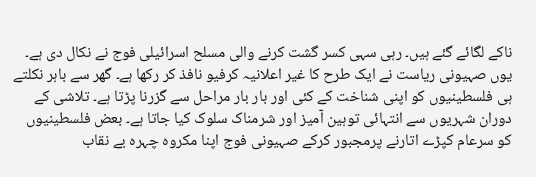ناکے لگائے گئے ہیں۔ رہی سہی کسر گشت کرنے والی مسلح اسرائیلی فوج نے نکال دی ہے۔ یوں صہیونی ریاست نے ایک طرح کا غیر اعلانیہ کرفیو نافذ کر رکھا ہے۔ گھر سے باہر نکلتے ہی فلسطینیوں کو اپنی شناخت کے کئی اور بار بار مراحل سے گزرنا پڑتا ہے۔ تلاشی کے دوران شہریوں سے انتہائی توہین آمیز اور شرمناک سلوک کیا جاتا ہے۔ بعض فلسطینیوں کو سرعام کپڑے اتارنے پرمجبور کرکے صہیونی فوج اپنا مکروہ چہرہ بے نقاب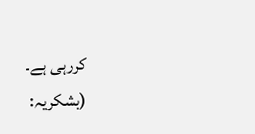کررہی ہے۔
(بشکریہ: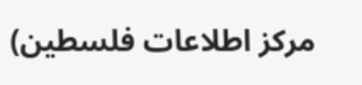مرکز اطلاعات فلسطین)